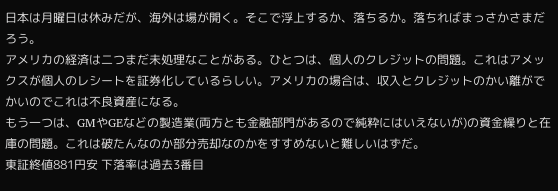日本は月曜日は休みだが、海外は場が開く。そこで浮上するか、落ちるか。落ちればまっさかさまだろう。
アメリカの経済は二つまだ未処理なことがある。ひとつは、個人のクレジットの問題。これはアメックスが個人のレシートを証券化しているらしい。アメリカの場合は、収入とクレジットのかい離がでかいのでこれは不良資産になる。
もう一つは、GMやGEなどの製造業(両方とも金融部門があるので純粋にはいえないが)の資金繰りと在庫の問題。これは破たんなのか部分売却なのかをすすめないと難しいはずだ。
東証終値881円安 下落率は過去3番目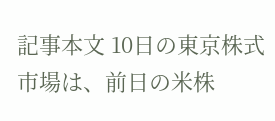記事本文 10日の東京株式市場は、前日の米株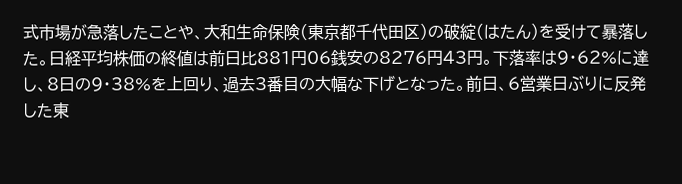式市場が急落したことや、大和生命保険(東京都千代田区)の破綻(はたん)を受けて暴落した。日経平均株価の終値は前日比881円06銭安の8276円43円。下落率は9・62%に達し、8日の9・38%を上回り、過去3番目の大幅な下げとなった。前日、6営業日ぶりに反発した東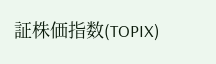証株価指数(TOPIX)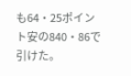も64・25ポイント安の840・86で引けた。